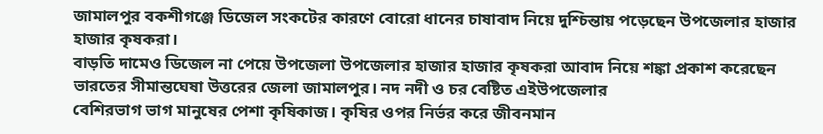জামালপুর বকশীগঞ্জে ডিজেল সংকটের কারণে বোরো ধানের চাষাবাদ নিয়ে দুশ্চিন্তায় পড়েছেন উপজেলার হাজার হাজার কৃষকরা।
বাড়তি দামেও ডিজেল না পেয়ে উপজেলা উপজেলার হাজার হাজার কৃষকরা আবাদ নিয়ে শঙ্কা প্রকাশ করেছেন
ভারতের সীমান্তঘেষা উত্তরের জেলা জামালপুর। নদ নদী ও চর বেষ্টিত এইউপজেলার
বেশিরভাগ ভাগ মানুষের পেশা কৃষিকাজ। কৃষির ওপর নির্ভর করে জীবনমান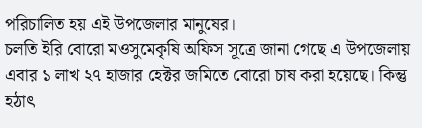পরিচালিত হয় এই উপজেলার মানুষের।
চলতি ইরি বোরো মওসুমেকৃষি অফিস সূত্রে জানা গেছে এ উপজেলায় এবার ১ লাখ ২৭ হাজার হেক্টর জমিতে বোরো চাষ করা হয়েছে। কিন্তু হঠাৎ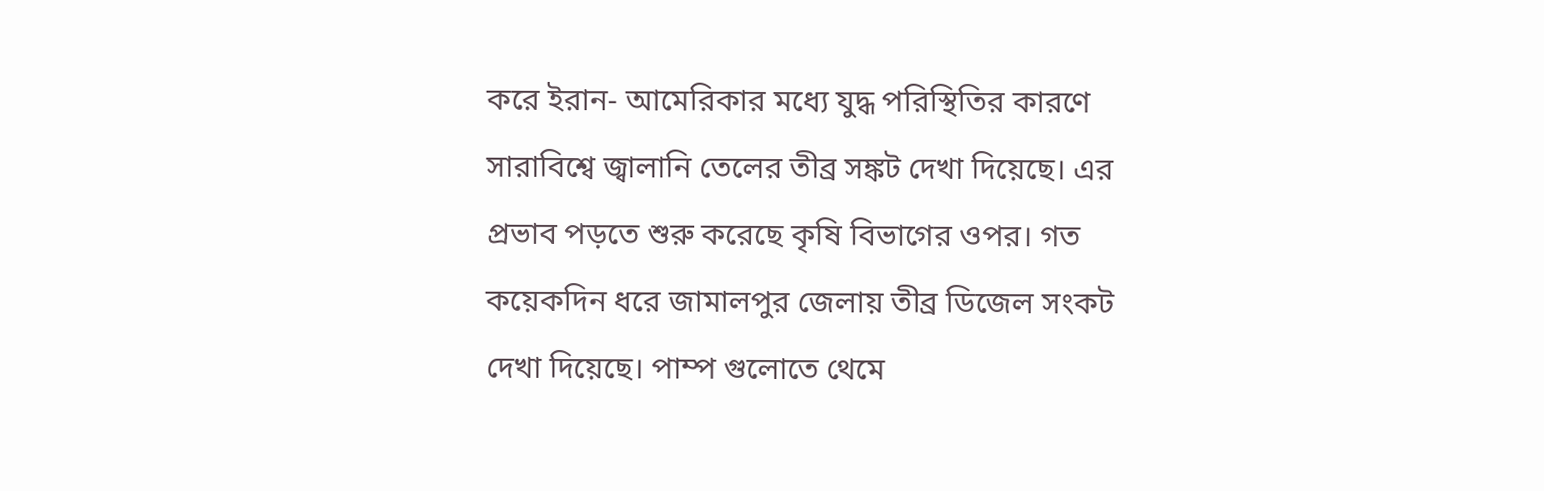করে ইরান- আমেরিকার মধ্যে যুদ্ধ পরিস্থিতির কারণে সারাবিশ্বে জ্বালানি তেলের তীব্র সঙ্কট দেখা দিয়েছে। এর প্রভাব পড়তে শুরু করেছে কৃষি বিভাগের ওপর। গত কয়েকদিন ধরে জামালপুর জেলায় তীব্র ডিজেল সংকট দেখা দিয়েছে। পাম্প গুলোতে থেমে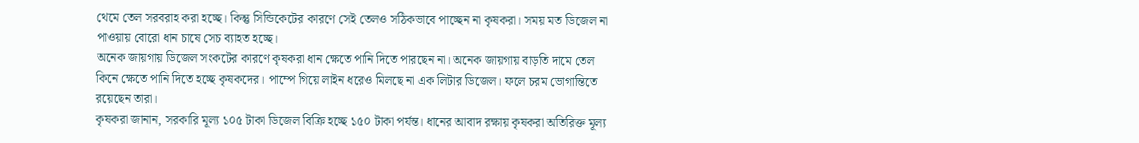থেমে তেল সরবরাহ করা হচ্ছে। কিন্তু সিন্ডিকেটের কারণে সেই তেলও সঠিকভাবে পাচ্ছেন না কৃষকরা। সময় মত ডিজেল না পাওয়ায় বোরো ধান চাষে সেচ ব্যাহত হচ্ছে।
অনেক জায়গায় ডিজেল সংকটের কারণে কৃষকরা ধান ক্ষেতে পানি দিতে পারছেন না। অনেক জায়গায় বাড়তি দামে তেল কিনে ক্ষেতে পানি দিতে হচ্ছে কৃষকদের। পাম্পে গিয়ে লাইন ধরেও মিলছে না এক লিটার ডিজেল। ফলে চরম ভোগান্তিতে রয়েছেন তারা।
কৃষকরা জানান, সরকারি মূল্য ১০৫ টাকা ডিজেল বিক্রি হচ্ছে ১৫০ টাকা পর্যন্ত। ধানের আবাদ রক্ষায় কৃষকরা অতিরিক্ত মূল্য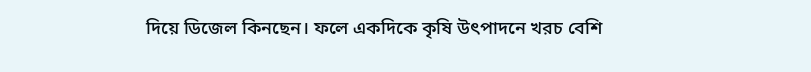দিয়ে ডিজেল কিনছেন। ফলে একদিকে কৃষি উৎপাদনে খরচ বেশি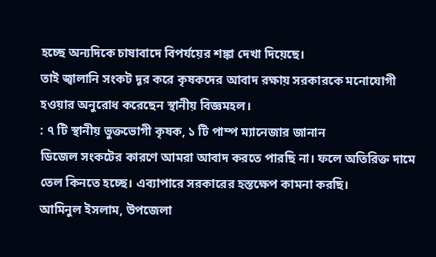হচ্ছে অন্যদিকে চাষাবাদে বিপর্যয়ের শঙ্কা দেখা দিয়েছে।
তাই জ্বালানি সংকট দূর করে কৃষকদের আবাদ রক্ষায় সরকারকে মনোযোগী হওয়ার অনুরোধ করেছেন স্থানীয় বিজ্ঞমহল।
: ৭ টি স্থানীয় ভুক্তভোগী কৃষক, ১ টি পাম্প ম্যানেজার জানান
ডিজেল সংকটের কারণে আমরা আবাদ করতে পারছি না। ফলে অতিরিক্ত দামে তেল কিনতে হচ্ছে। এব্যাপারে সরকারের হস্তক্ষেপ কামনা করছি।
আমিনুল ইসলাম, উপজেলা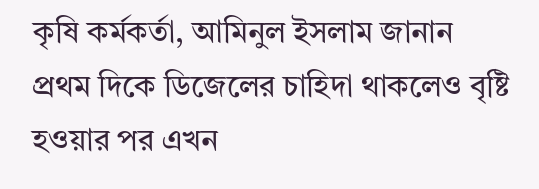কৃষি কর্মকর্তা, আমিনুল ইসলাম জানান
প্রথম দিকে ডিজেলের চাহিদা থাকলেও বৃষ্টি হওয়ার পর এখন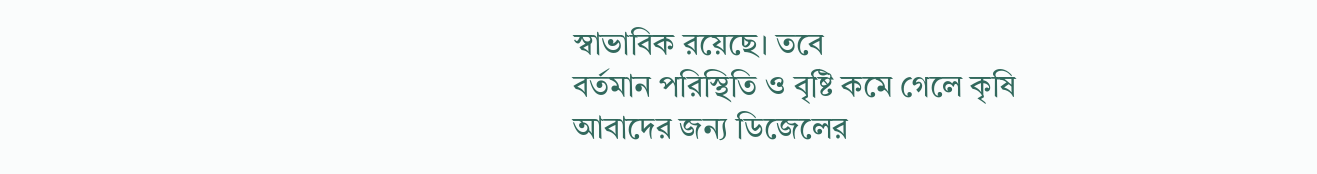স্বাভাবিক রয়েছে। তবে
বর্তমান পরিস্থিতি ও বৃষ্টি কমে গেলে কৃষি আবাদের জন্য ডিজেলের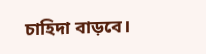চাহিদা বাড়বে।